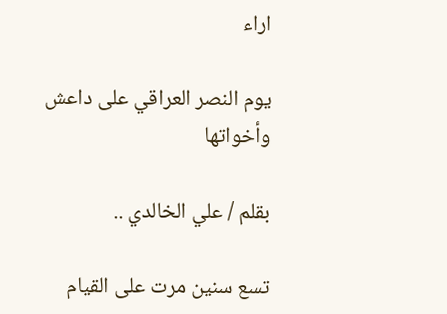اراء

يوم النصر العراقي على داعش وأخواتها

بقلم / علي الخالدي ..

تسع سنين مرت على القيام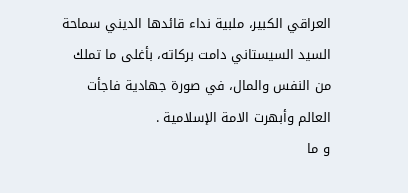العراقي الكبير، ملبية نداء قائدها الديني سماحة السيد السيستاني دامت بركاته، بأغلى ما تملك من النفس والمال، في صورة جهادية فاجأت العالم وأبهرت الامة الإسلامية .
و ما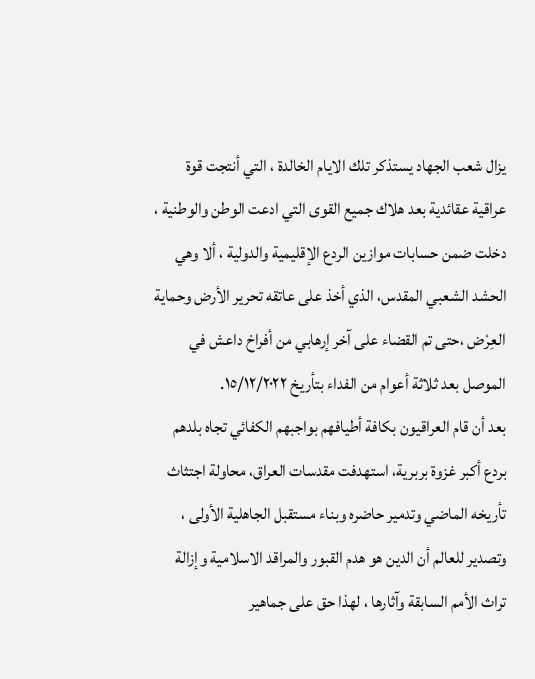يزال شعب الجهاد يستذكر تلك الايام الخالدة ، التي أنتجت قوة عراقية عقائدية بعد هلاك جميع القوى التي ادعت الوطن والوطنية ، دخلت ضمن حسابات موازين الردع الإقليمية والدولية ، ألا وهي الحشد الشعبي المقدس، الذي أخذ على عاتقه تحریر الأرض وحماية العِرْض ،حتى تم القضاء على آخر إرهابي من أفراخ داعش في الموصل بعد ثلاثة أعوام من الفداء بتأريخ ١٥/١٢/٢٠٢٢.
بعد أن قام العراقيون بكافة أطيافهم بواجبهم الكفائي تجاه بلدهم بردع أكبر غزوة بربرية، استهدفت مقدسات العراق، محاولة اجتثاث تأریخه الماضي وتدمير حاضره وبناء مستقبل الجاهلية الأولى ، وتصدير للعالم أن الدين هو هدم القبور والمراقد الاسلامية وإزالة تراث الأمم السابقة وآثارها ، لهذا حق على جماهير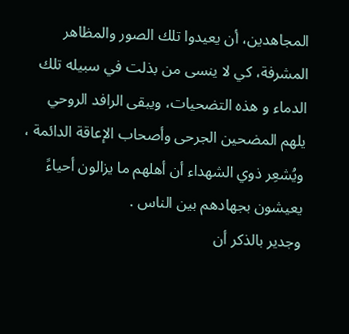المجاهدين، أن يعيدوا تلك الصور والمظاهر المشرفة، كي لا ينسى من بذلت في سبيله تلك الدماء و هذه التضحيات، ويبقى الرافد الروحي يلهم المضحين الجرحى وأصحاب الإعاقة الدائمة ، ويُشعِر ذوي الشهداء أن أهلهم ما يزالون أحياءً يعيشون بجهادهم بين الناس .
وجدير بالذكر أن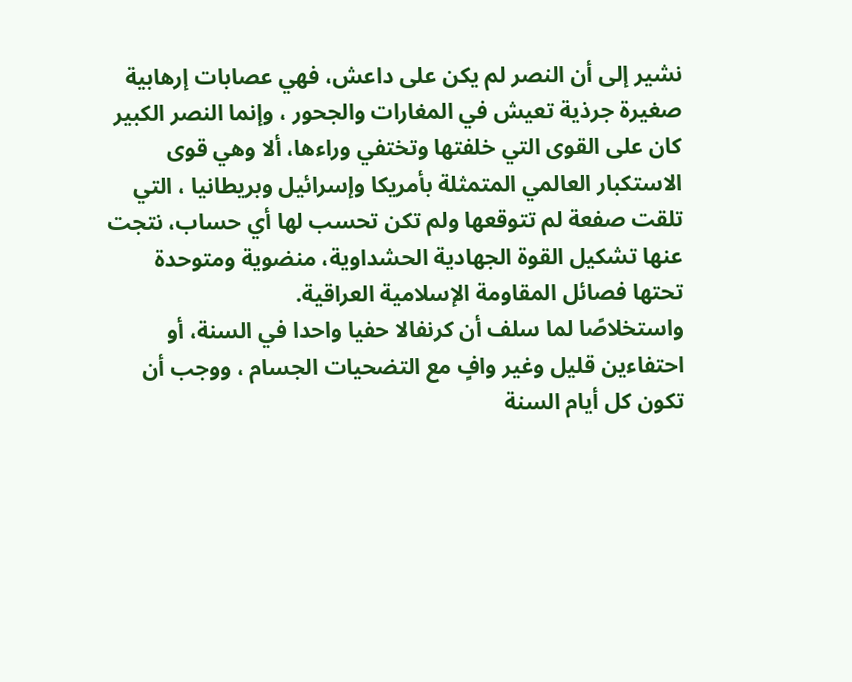نشير إلى أن النصر لم يكن على داعش، فهي عصابات إرهابية صغيرة جرذية تعيش في المغارات والجحور ، وإنما النصر الكبير كان على القوى التي خلفتها وتختفي وراءها، ألا وهي قوى الاستكبار العالمي المتمثلة بأمريكا وإسرائيل وبريطانيا ، التي تلقت صفعة لم تتوقعها ولم تكن تحسب لها أي حساب، نتجت عنها تشكيل القوة الجهادية الحشداوية، منضوية ومتوحدة تحتها فصائل المقاومة الإسلامية العراقية.
واستخلاصًا لما سلف أن كرنفالا حفيا واحدا في السنة، أو احتفاءين قليل وغير وافٍ مع التضحيات الجسام ، ووجب أن تكون كل أيام السنة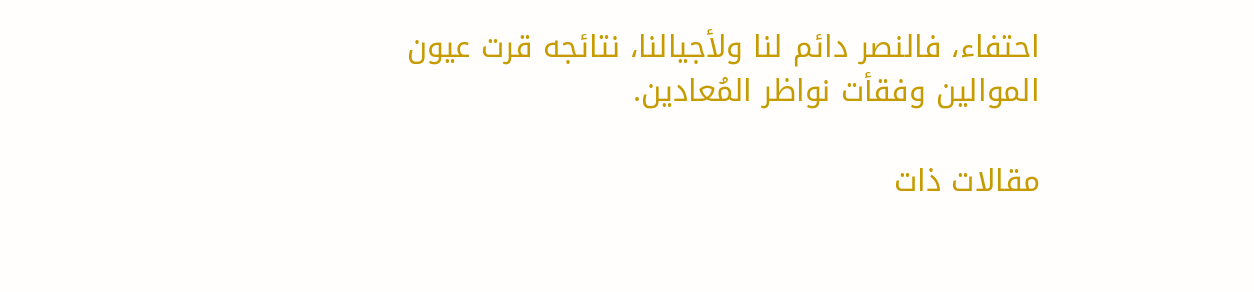احتفاء، فالنصر دائم لنا ولأجيالنا، نتائجه قرت عيون الموالين وفقأت نواظر المُعادين.

مقالات ذات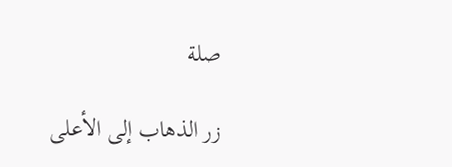صلة

زر الذهاب إلى الأعلى